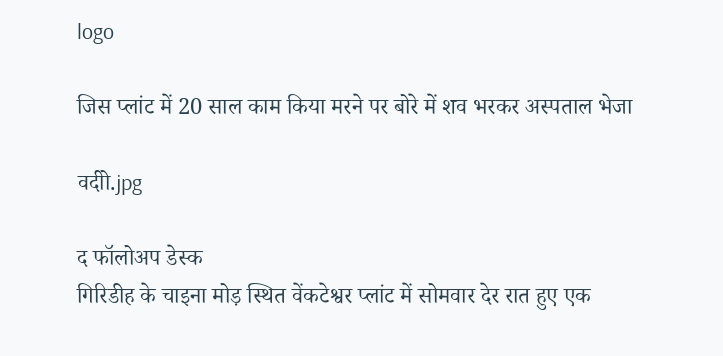logo

जिस प्लांट में 20 साल काम किया मरने पर बोरे में शव भरकर अस्पताल भेजा

वदीो.jpg

द फॉलोअप डेस्क
गिरिडीह के चाइना मोड़ स्थित वेंकटेश्वर प्लांट में सोमवार देर रात हुए एक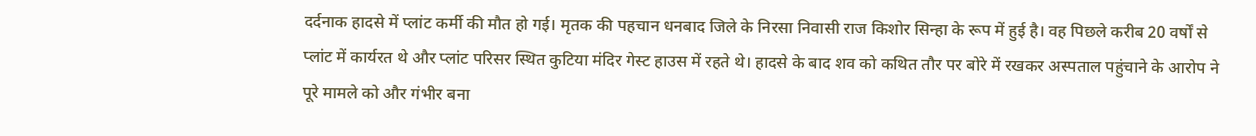दर्दनाक हादसे में प्लांट कर्मी की मौत हो गई। मृतक की पहचान धनबाद जिले के निरसा निवासी राज किशोर सिन्हा के रूप में हुई है। वह पिछले करीब 20 वर्षों से प्लांट में कार्यरत थे और प्लांट परिसर स्थित कुटिया मंदिर गेस्ट हाउस में रहते थे। हादसे के बाद शव को कथित तौर पर बोरे में रखकर अस्पताल पहुंचाने के आरोप ने पूरे मामले को और गंभीर बना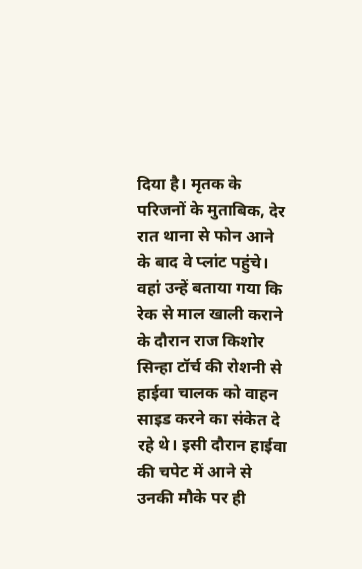दिया है। मृतक के परिजनों के मुताबिक, देर रात थाना से फोन आने के बाद वे प्लांट पहुंचे। वहां उन्हें बताया गया कि रेक से माल खाली कराने के दौरान राज किशोर सिन्हा टॉर्च की रोशनी से हाईवा चालक को वाहन साइड करने का संकेत दे रहे थे। इसी दौरान हाईवा की चपेट में आने से उनकी मौके पर ही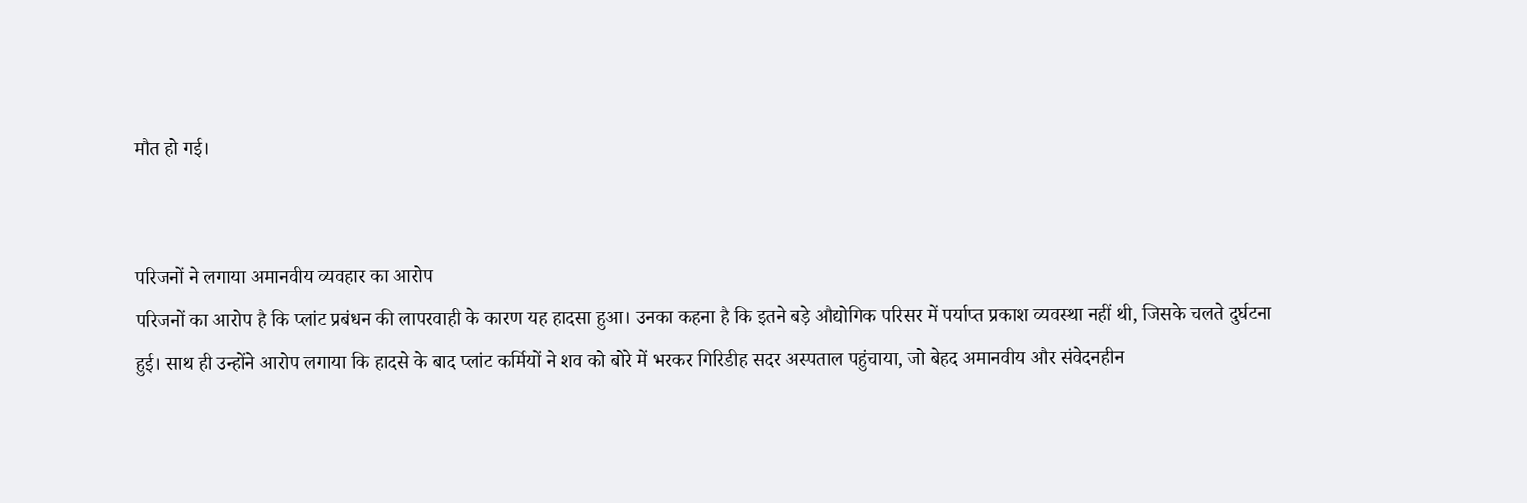मौत हो गई।


परिजनों ने लगाया अमानवीय व्यवहार का आरोप
परिजनों का आरोप है कि प्लांट प्रबंधन की लापरवाही के कारण यह हादसा हुआ। उनका कहना है कि इतने बड़े औद्योगिक परिसर में पर्याप्त प्रकाश व्यवस्था नहीं थी, जिसके चलते दुर्घटना हुई। साथ ही उन्होंने आरोप लगाया कि हादसे के बाद प्लांट कर्मियों ने शव को बोरे में भरकर गिरिडीह सदर अस्पताल पहुंचाया, जो बेहद अमानवीय और संवेदनहीन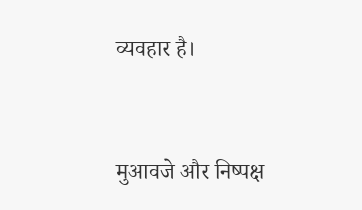व्यवहार है।


मुआवजे और निष्पक्ष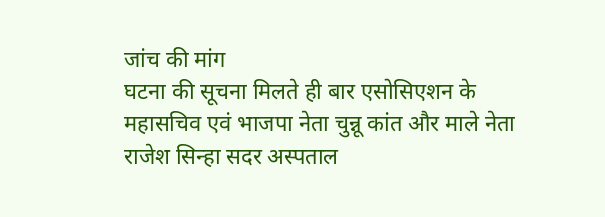जांच की मांग
घटना की सूचना मिलते ही बार एसोसिएशन के महासचिव एवं भाजपा नेता चुन्नू कांत और माले नेता राजेश सिन्हा सदर अस्पताल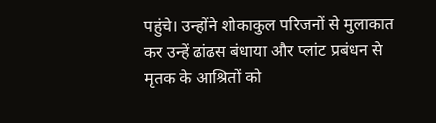पहुंचे। उन्होंने शोकाकुल परिजनों से मुलाकात कर उन्हें ढांढस बंधाया और प्लांट प्रबंधन से मृतक के आश्रितों को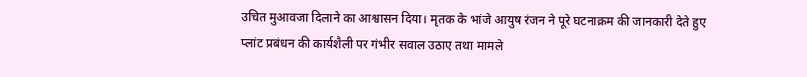उचित मुआवजा दिलाने का आश्वासन दिया। मृतक के भांजे आयुष रंजन ने पूरे घटनाक्रम की जानकारी देते हुए प्लांट प्रबंधन की कार्यशैली पर गंभीर सवाल उठाए तथा मामले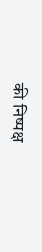की निष्पक्ष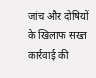जांच और दोषियों के खिलाफ सख्त कार्रवाई की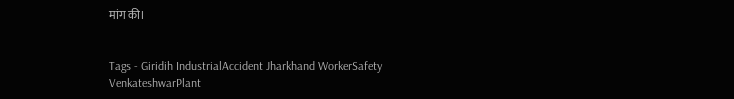मांग की।


Tags - Giridih IndustrialAccident Jharkhand WorkerSafety VenkateshwarPlant